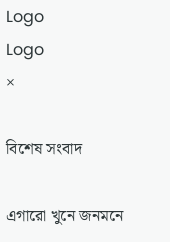Logo
Logo
×

বিশেষ সংবাদ

এগারো খুনে জনমনে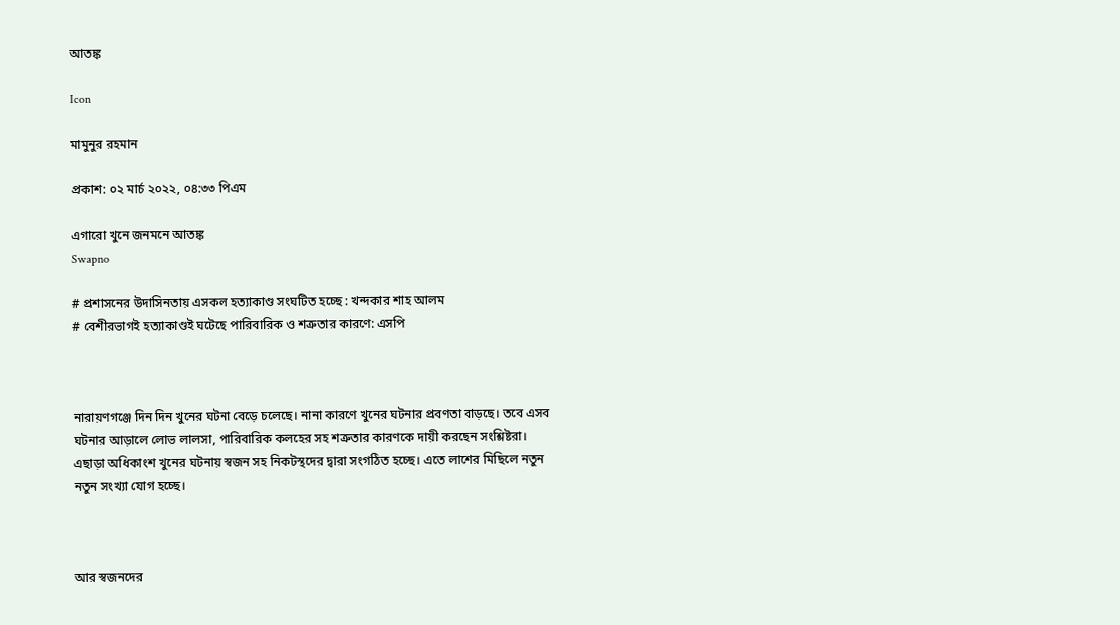আতঙ্ক

Icon

মামুনুর রহমান

প্রকাশ: ০২ মার্চ ২০২২, ০৪:৩৩ পিএম

এগারো খুনে জনমনে আতঙ্ক
Swapno

# প্রশাসনের উদাসিনতায় এসকল হত্যাকাণ্ড সংঘটিত হচ্ছে : খন্দকার শাহ আলম
# বেশীরভাগই হত্যাকাণ্ডই ঘটেছে পারিবারিক ও শত্রুতার কারণে: এসপি



নারায়ণগঞ্জে দিন দিন খুনের ঘটনা বেড়ে চলেছে। নানা কারণে খুনের ঘটনার প্রবণতা বাড়ছে। তবে এসব ঘটনার আড়ালে লোভ লালসা, পারিবারিক কলহের সহ শত্রুতার কারণকে দায়ী করছেন সংশ্লিষ্টরা। এছাড়া অধিকাংশ খুনের ঘটনায় স্বজন সহ নিকটস্থদের দ্বারা সংগঠিত হচ্ছে। এতে লাশের মিছিলে নতুন নতুন সংখ্যা যোগ হচ্ছে।



আর স্বজনদের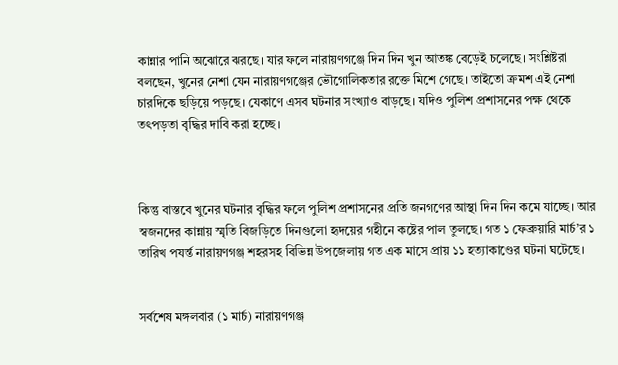কান্নার পানি অঝোরে ঝরছে। যার ফলে নারায়ণগঞ্জে দিন দিন খুন আতঙ্ক বেড়েই চলেছে। সংশ্লিষ্টরা বলছেন, খুনের নেশা যেন নারায়ণগঞ্জের ভৌগোলিকতার রক্তে মিশে গেছে। তাইতো ক্রমশ এই নেশা চারদিকে ছড়িয়ে পড়ছে। যেকাণে এসব ঘটনার সংখ্যাও বাড়ছে। যদিও পুলিশ প্রশাসনের পক্ষ থেকে তৎপড়তা বৃদ্ধির দাবি করা হচ্ছে।



কিন্তু বাস্তবে খুনের ঘটনার বৃদ্ধির ফলে পুলিশ প্রশাসনের প্রতি জনগণের আস্থা দিন দিন কমে যাচ্ছে। আর স্বজনদের কান্নায় স্মৃতি বিজড়িতে দিনগুলো হৃদয়ের গহীনে কষ্টের পাল তুলছে। গত ১ ফেব্রুয়ারি মার্চ’র ১ তারিখ পযর্ন্ত নারায়ণগঞ্জ শহরসহ বিভিন্ন উপজেলায় গত এক মাসে প্রায় ১১ হত্যাকাণ্ডের ঘটনা ঘটেছে।


সর্বশেষ মঙ্গলবার (১ মার্চ) নারায়ণগঞ্জ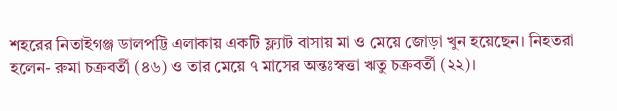শহরের নিতাইগঞ্জ ডালপট্টি এলাকায় একটি ফ্ল্যাট বাসায় মা ও মেয়ে জোড়া খুন হয়েছেন। নিহতরা হলেন- রুমা চক্রবর্তী (৪৬) ও তার মেয়ে ৭ মাসের অন্তঃস্বত্তা ঋতু চক্রবর্তী (২২)।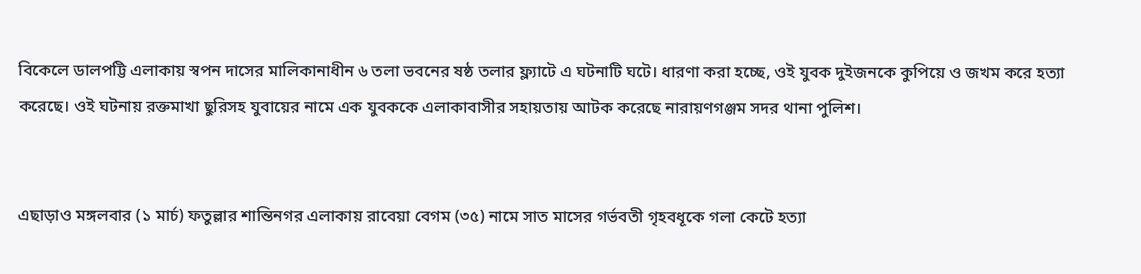বিকেলে ডালপট্টি এলাকায় স্বপন দাসের মালিকানাধীন ৬ তলা ভবনের ষষ্ঠ তলার ফ্ল্যাটে এ ঘটনাটি ঘটে। ধারণা করা হচ্ছে, ওই যুবক দুইজনকে কুপিয়ে ও জখম করে হত্যা করেছে। ওই ঘটনায় রক্তমাখা ছুরিসহ যুবায়ের নামে এক যুবককে এলাকাবাসীর সহায়তায় আটক করেছে নারায়ণগঞ্জম সদর থানা পুলিশ।


এছাড়াও মঙ্গলবার (১ মার্চ) ফতুল্লার শান্তিনগর এলাকায় রাবেয়া বেগম (৩৫) নামে সাত মাসের গর্ভবতী গৃহবধূকে গলা কেটে হত্যা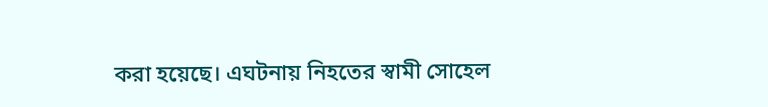করা হয়েছে। এঘটনায় নিহতের স্বামী সোহেল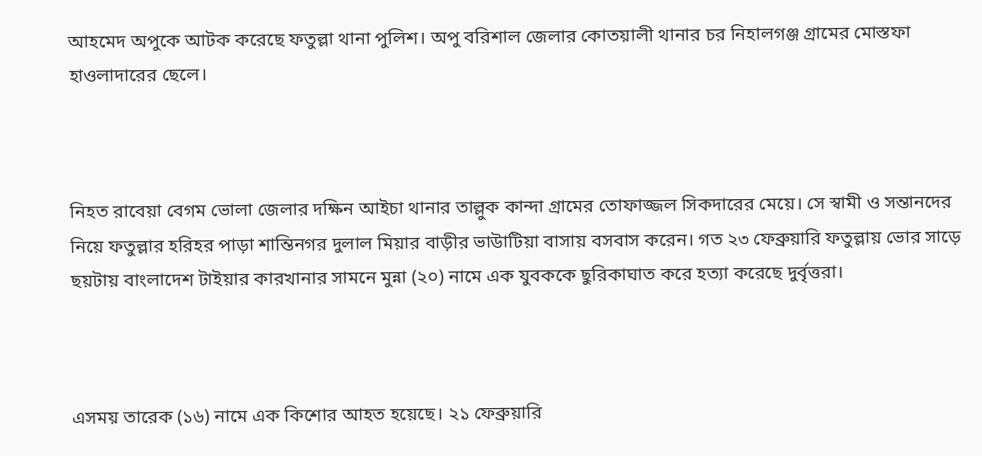আহমেদ অপুকে আটক করেছে ফতুল্লা থানা পুলিশ। অপু বরিশাল জেলার কোতয়ালী থানার চর নিহালগঞ্জ গ্রামের মোস্তফা হাওলাদারের ছেলে।



নিহত রাবেয়া বেগম ভোলা জেলার দক্ষিন আইচা থানার তাল্লুক কান্দা গ্রামের তোফাজ্জল সিকদারের মেয়ে। সে স্বামী ও সন্তানদের নিয়ে ফতুল্লার হরিহর পাড়া শান্তিনগর দুলাল মিয়ার বাড়ীর ভাউাটিয়া বাসায় বসবাস করেন। গত ২৩ ফেব্রুয়ারি ফতুল্লায় ভোর সাড়ে ছয়টায় বাংলাদেশ টাইয়ার কারখানার সামনে মুন্না (২০) নামে এক যুবককে ছুরিকাঘাত করে হত্যা করেছে দুর্বৃত্তরা।



এসময় তারেক (১৬) নামে এক কিশোর আহত হয়েছে। ২১ ফেব্রুয়ারি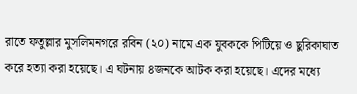রাতে ফতুল্লার মুসলিমনগরে রবিন (২০) নামে এক যুবককে পিটিয়ে ও ছুরিকাঘাত করে হত্যা করা হয়েছে। এ ঘটনায় ৪জনকে আটক করা হয়েছে। এদের মধ্যে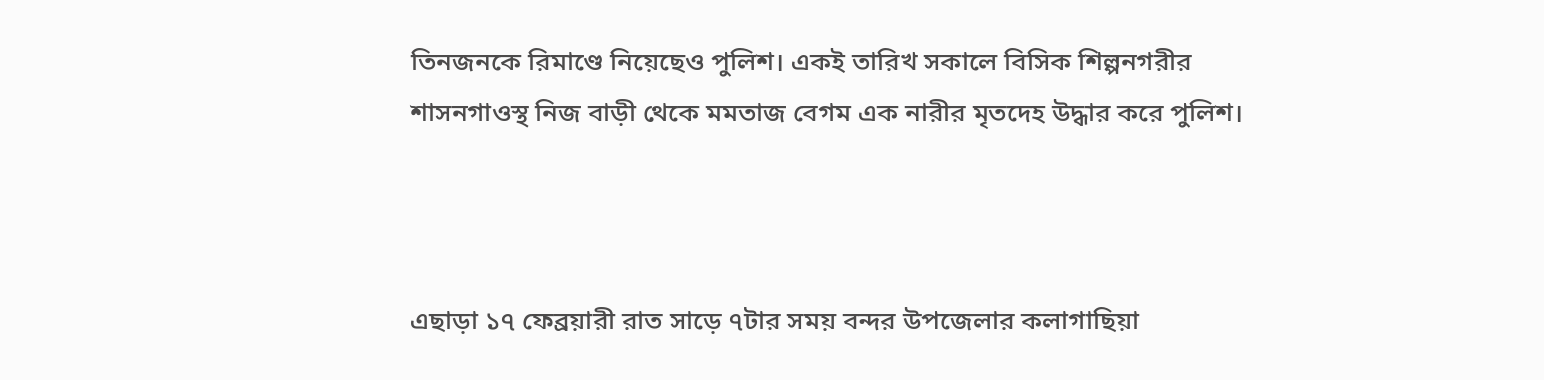তিনজনকে রিমাণ্ডে নিয়েছেও পুলিশ। একই তারিখ সকালে বিসিক শিল্পনগরীর শাসনগাওস্থ নিজ বাড়ী থেকে মমতাজ বেগম এক নারীর মৃতদেহ উদ্ধার করে পুলিশ।



এছাড়া ১৭ ফেব্রয়ারী রাত সাড়ে ৭টার সময় বন্দর উপজেলার কলাগাছিয়া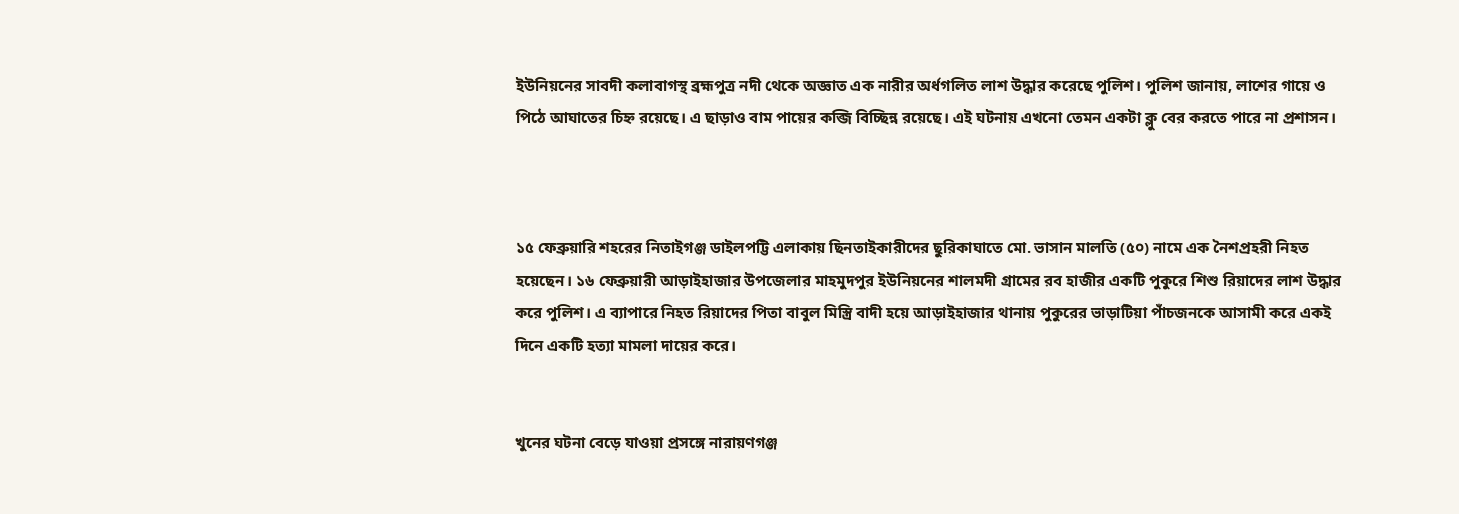ইউনিয়নের সাবদী কলাবাগস্থ ব্রহ্মপুত্র নদী থেকে অজ্ঞাত এক নারীর অর্ধগলিত লাশ উদ্ধার করেছে পুলিশ। পুলিশ জানায়, লাশের গায়ে ও পিঠে আঘাতের চিহ্ন রয়েছে। এ ছাড়াও বাম পায়ের কব্জি বিচ্ছিন্ন রয়েছে। এই ঘটনায় এখনো তেমন একটা ক্লু বের করতে পারে না প্রশাসন।



১৫ ফেব্রুয়ারি শহরের নিতাইগঞ্জ ডাইলপট্টি এলাকায় ছিনতাইকারীদের ছুরিকাঘাতে মো. ভাসান মালতি (৫০) নামে এক নৈশপ্রহরী নিহত হয়েছেন। ১৬ ফেব্রুয়ারী আড়াইহাজার উপজেলার মাহমুদপুর ইউনিয়নের শালমদী গ্রামের রব হাজীর একটি পুকুরে শিশু রিয়াদের লাশ উদ্ধার করে পুলিশ। এ ব্যাপারে নিহত রিয়াদের পিতা বাবুল মিস্ত্রি বাদী হয়ে আড়াইহাজার থানায় পুকুরের ভাড়াটিয়া পাঁচজনকে আসামী করে একই দিনে একটি হত্যা মামলা দায়ের করে।


খুনের ঘটনা বেড়ে যাওয়া প্রসঙ্গে নারায়ণগঞ্জ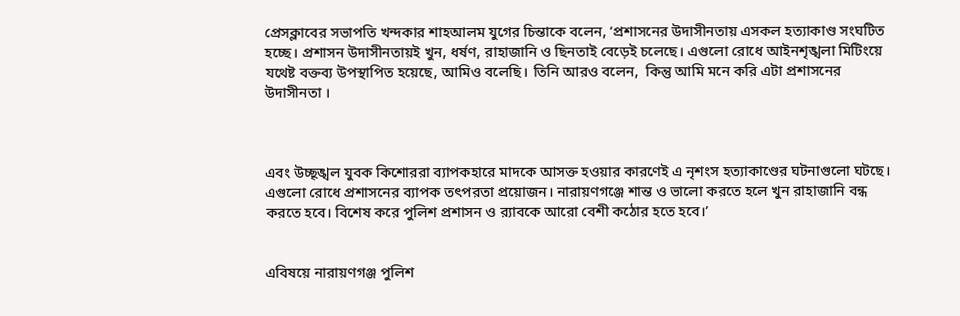প্রেসক্লাবের সভাপতি খন্দকার শাহআলম যুগের চিন্তাকে বলেন, ‘প্রশাসনের উদাসীনতায় এসকল হত্যাকাণ্ড সংঘটিত হচ্ছে। প্রশাসন উদাসীনতায়ই খুন, ধর্ষণ, রাহাজানি ও ছিনতাই বেড়েই চলেছে। এগুলো রোধে আইনশৃঙ্খলা মিটিংয়ে যথেষ্ট বক্তব্য উপস্থাপিত হয়েছে, আমিও বলেছি। তিনি আরও বলেন,  কিন্তু আমি মনে করি এটা প্রশাসনের উদাসীনতা ।



এবং উচ্ছৃঙ্খল যুবক কিশোররা ব্যাপকহারে মাদকে আসক্ত হওয়ার কারণেই এ নৃশংস হত্যাকাণ্ডের ঘটনাগুলো ঘটছে। এগুলো রোধে প্রশাসনের ব্যাপক তৎপরতা প্রয়োজন। নারায়ণগঞ্জে শান্ত ও ভালো করতে হলে খুন রাহাজানি বন্ধ করতে হবে। বিশেষ করে পুলিশ প্রশাসন ও র‌্যাবকে আরো বেশী কঠোর হতে হবে।’


এবিষয়ে নারায়ণগঞ্জ পুলিশ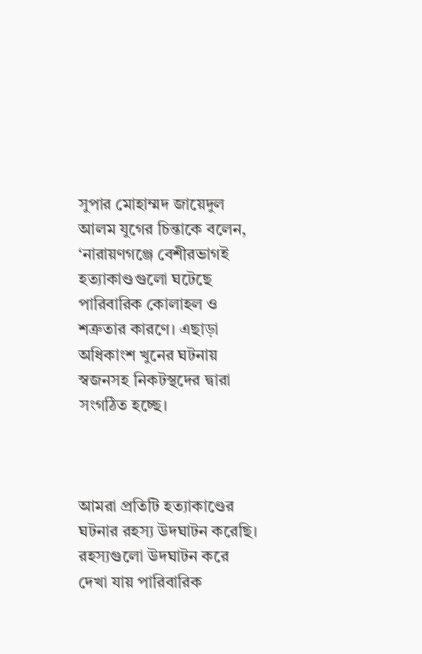সুপার মোহাম্মদ জায়েদুল আলম যুগের চিন্তাকে বলেন, ‘নারায়ণগঞ্জে বেশীরভাগই হত্যাকাণ্ডগুলো ঘটেছে পারিবারিক কোলাহল ও শত্রুতার কারণে। এছাড়া অধিকাংশ খুনের ঘটনায় স্বজনসহ নিকটস্থদের দ্বারা সংগঠিত হচ্ছে।



আমরা প্রতিটি হত্যাকাণ্ডের ঘটনার রহস্য উদঘাটন করেছি। রহস্যগুলো উদঘাটন করে দেখা যায় পারিবারিক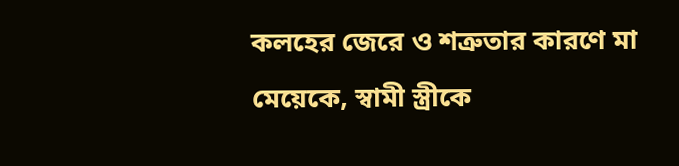কলহের জেরে ও শত্রুতার কারণে মা মেয়েকে, স্বামী স্ত্রীকে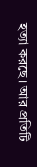হত্যা করছে। আর প্রতিটি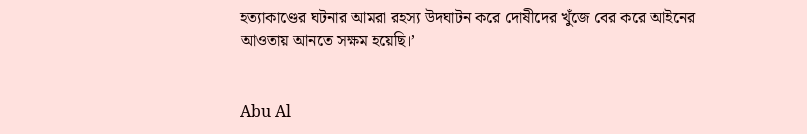হত্যাকাণ্ডের ঘটনার আমরা রহস্য উদঘাটন করে দোষীদের খুঁজে বের করে আইনের আওতায় আনতে সক্ষম হয়েছি।’


Abu Al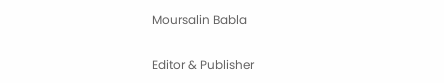Moursalin Babla

Editor & Publisher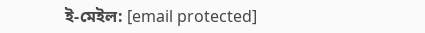ই-মেইল: [email protected]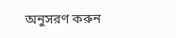অনুসরণ করুন